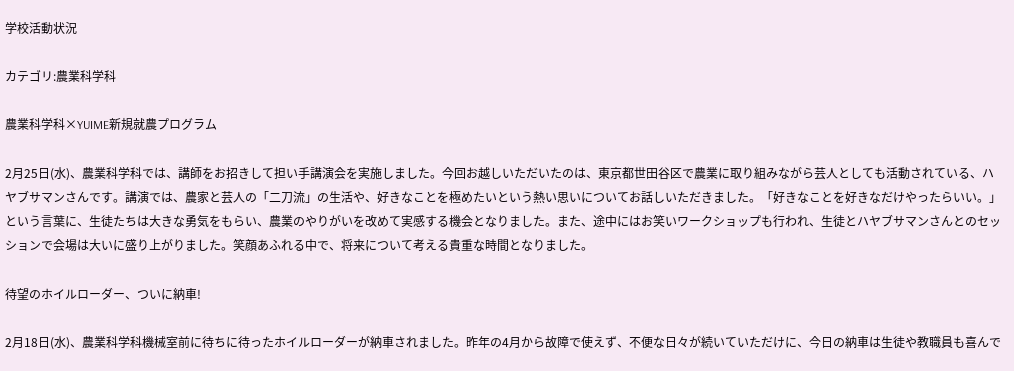学校活動状況

カテゴリ:農業科学科

農業科学科×YUIME新規就農プログラム

2月25日(水)、農業科学科では、講師をお招きして担い手講演会を実施しました。今回お越しいただいたのは、東京都世田谷区で農業に取り組みながら芸人としても活動されている、ハヤブサマンさんです。講演では、農家と芸人の「二刀流」の生活や、好きなことを極めたいという熱い思いについてお話しいただきました。「好きなことを好きなだけやったらいい。」という言葉に、生徒たちは大きな勇気をもらい、農業のやりがいを改めて実感する機会となりました。また、途中にはお笑いワークショップも行われ、生徒とハヤブサマンさんとのセッションで会場は大いに盛り上がりました。笑顔あふれる中で、将来について考える貴重な時間となりました。

待望のホイルローダー、ついに納車!

2月18日(水)、農業科学科機械室前に待ちに待ったホイルローダーが納車されました。昨年の4月から故障で使えず、不便な日々が続いていただけに、今日の納車は生徒や教職員も喜んで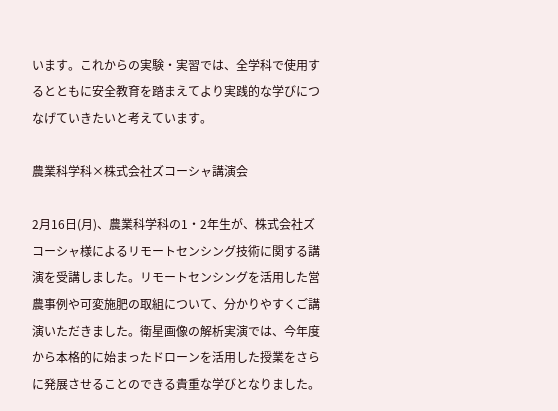います。これからの実験・実習では、全学科で使用するとともに安全教育を踏まえてより実践的な学びにつなげていきたいと考えています。

農業科学科×株式会社ズコーシャ講演会

2月16日(月)、農業科学科の1・2年生が、株式会社ズコーシャ様によるリモートセンシング技術に関する講演を受講しました。リモートセンシングを活用した営農事例や可変施肥の取組について、分かりやすくご講演いただきました。衛星画像の解析実演では、今年度から本格的に始まったドローンを活用した授業をさらに発展させることのできる貴重な学びとなりました。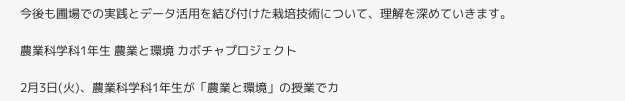今後も圃場での実践とデータ活用を結び付けた栽培技術について、理解を深めていきます。

農業科学科1年生 農業と環境 カボチャプロジェクト

2月3日(火)、農業科学科1年生が「農業と環境」の授業でカ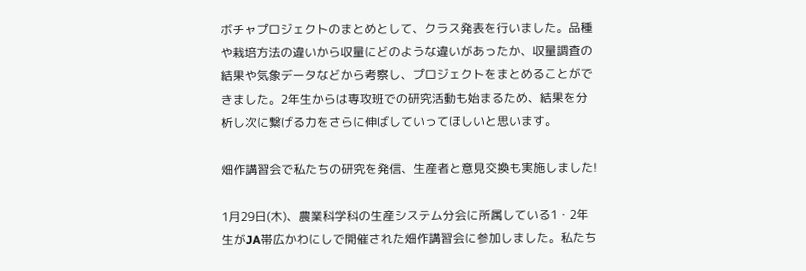ボチャプロジェクトのまとめとして、クラス発表を行いました。品種や栽培方法の違いから収量にどのような違いがあったか、収量調査の結果や気象データなどから考察し、プロジェクトをまとめることができました。2年生からは専攻班での研究活動も始まるため、結果を分析し次に繋げる力をさらに伸ばしていってほしいと思います。

畑作講習会で私たちの研究を発信、生産者と意見交換も実施しました!

1月29日(木)、農業科学科の生産システム分会に所属している1・2年生がJA帯広かわにしで開催された畑作講習会に参加しました。私たち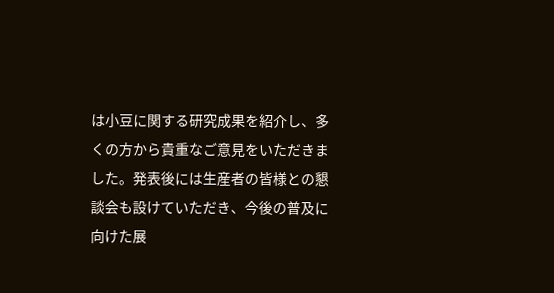は小豆に関する研究成果を紹介し、多くの方から貴重なご意見をいただきました。発表後には生産者の皆様との懇談会も設けていただき、今後の普及に向けた展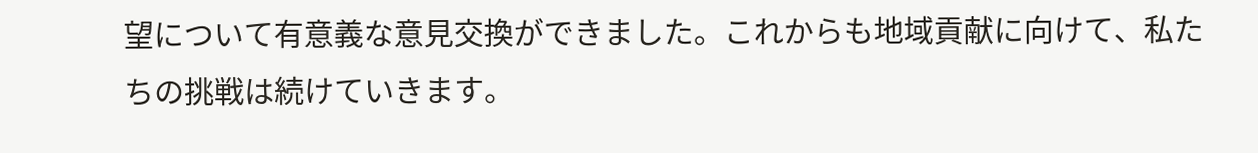望について有意義な意見交換ができました。これからも地域貢献に向けて、私たちの挑戦は続けていきます。